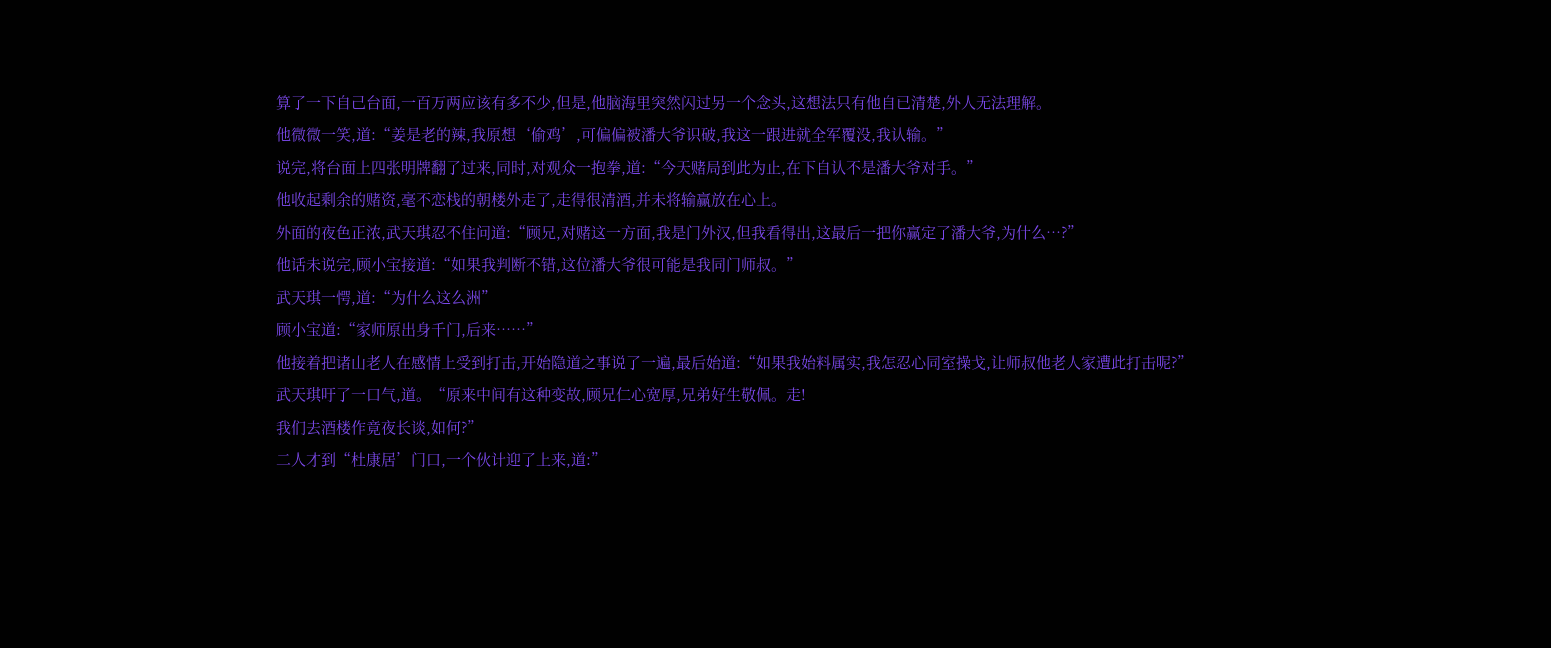算了一下自己台面,一百万两应该有多不少,但是,他脑海里突然闪过另一个念头,这想法只有他自已清楚,外人无法理解。
他微微一笑,道:“姜是老的辣,我原想‘偷鸡’,可偏偏被潘大爷识破,我这一跟进就全军覆没,我认输。”
说完,将台面上四张明牌翻了过来,同时,对观众一抱拳,道:“今天赌局到此为止,在下自认不是潘大爷对手。”
他收起剩余的赌资,毫不恋栈的朝楼外走了,走得很清酒,并未将输赢放在心上。
外面的夜色正浓,武天琪忍不住问道:“顾兄,对赌这一方面,我是门外汉,但我看得出,这最后一把你赢定了潘大爷,为什么…?”
他话未说完,顾小宝接道:“如果我判断不错,这位潘大爷很可能是我同门师叔。”
武天琪一愕,道:“为什么这么洲”
顾小宝道:“家师原出身千门,后来……”
他接着把诸山老人在感情上受到打击,开始隐道之事说了一遍,最后始道:“如果我始料属实,我怎忍心同室操戈,让师叔他老人家遭此打击呢?”
武天琪吁了一口气,道。“原来中间有这种变故,顾兄仁心宽厚,兄弟好生敬佩。走!
我们去酒楼作竟夜长谈,如何?”
二人才到“杜康居’门口,一个伙计迎了上来,道:”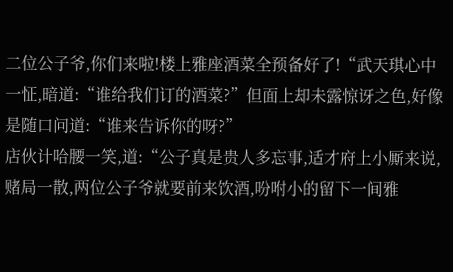二位公子爷,你们来啦!楼上雅座酒菜全预备好了!“武天琪心中一怔,暗道:“谁给我们订的酒菜?”但面上却未露惊讶之色,好像是随口问道:“谁来告诉你的呀?”
店伙计哈腰一笑,道:“公子真是贵人多忘事,适才府上小厮来说,赌局一散,两位公子爷就要前来饮酒,吩咐小的留下一间雅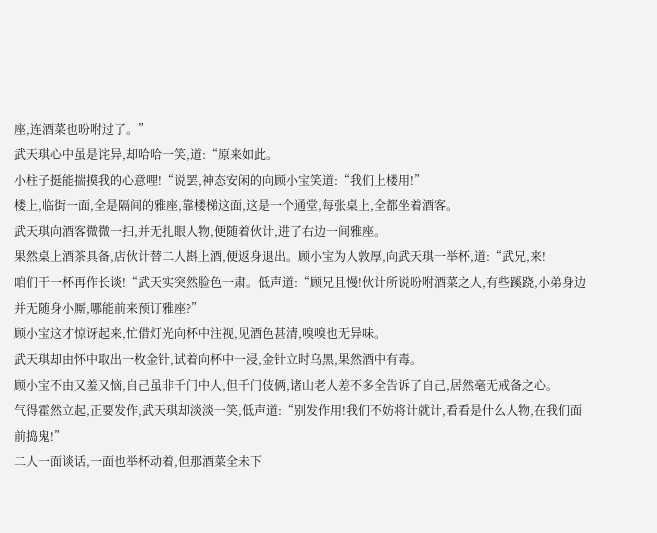座,连酒菜也吩咐过了。”
武天琪心中虽是诧异,却哈哈一笑,道:“原来如此。
小柱子挺能揣摸我的心意哩!“说罢,神态安闲的向顾小宝笑道:“我们上楼用!”
楼上,临街一面,全是隔间的雅座,靠楼梯这面,这是一个通堂,每张桌上,全都坐着酒客。
武天琪向酒客微微一扫,并无扎眼人物,便随着伙计,进了右边一间雅座。
果然桌上酒茶具备,店伙计替二人斟上酒,便返身退出。顾小宝为人敦厚,向武天琪一举杯,道:“武兄,来!
咱们干一杯再作长谈!“武天实突然脸色一肃。低声道:“顾兄且慢!伙计所说吩咐酒菜之人,有些蹊跷,小弟身边并无随身小厮,哪能前来预订雅座?”
顾小宝这才惊讶起来,忙借灯光向杯中注视,见酒色甚清,嗅嗅也无异味。
武天琪却由怀中取出一枚金针,试着向杯中一浸,金针立时乌黑,果然酒中有毒。
顾小宝不由又羞又恼,自己虽非千门中人,但千门伎俩,诸山老人差不多全告诉了自己,居然毫无戒备之心。
气得霍然立起,正要发作,武天琪却淡淡一笑,低声道:“别发作用!我们不妨将计就计,看看是什么人物,在我们面前捣鬼!”
二人一面谈话,一面也举杯动着,但那酒菜全未下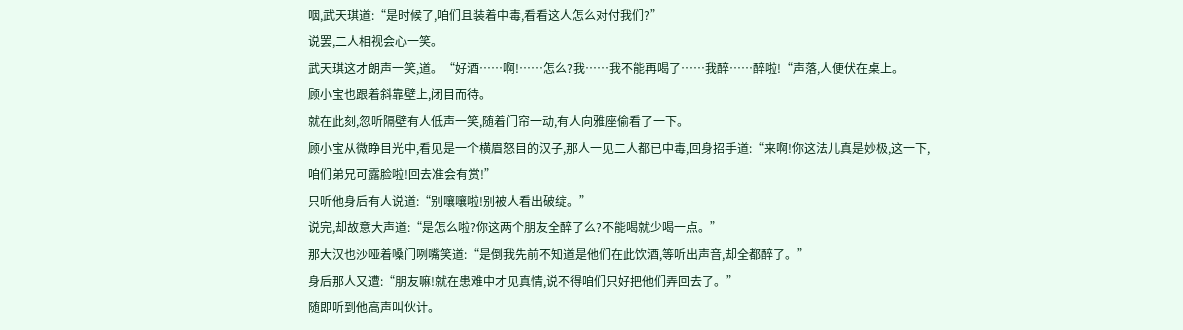咽,武天琪道:“是时候了,咱们且装着中毒,看看这人怎么对付我们?”
说罢,二人相视会心一笑。
武天琪这才朗声一笑,道。“好酒……啊!……怎么?我……我不能再喝了……我醉……醉啦!“声落,人便伏在桌上。
顾小宝也跟着斜靠壁上,闭目而待。
就在此刻,忽听隔壁有人低声一笑,随着门帘一动,有人向雅座偷看了一下。
顾小宝从微睁目光中,看见是一个横眉怒目的汉子,那人一见二人都已中毒,回身招手道:“来啊!你这法儿真是妙极,这一下,咱们弟兄可露脸啦!回去准会有赏!”
只听他身后有人说道:“别嚷嚷啦!别被人看出破绽。”
说完,却故意大声道:“是怎么啦?你这两个朋友全醉了么?不能喝就少喝一点。”
那大汉也沙哑着嗓门咧嘴笑道:“是倒我先前不知道是他们在此饮酒,等听出声音,却全都醉了。”
身后那人又遭:“朋友嘛!就在患难中才见真情,说不得咱们只好把他们弄回去了。”
随即听到他高声叫伙计。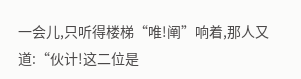一会儿,只听得楼梯“唯!阐”响着,那人又道:“伙计!这二位是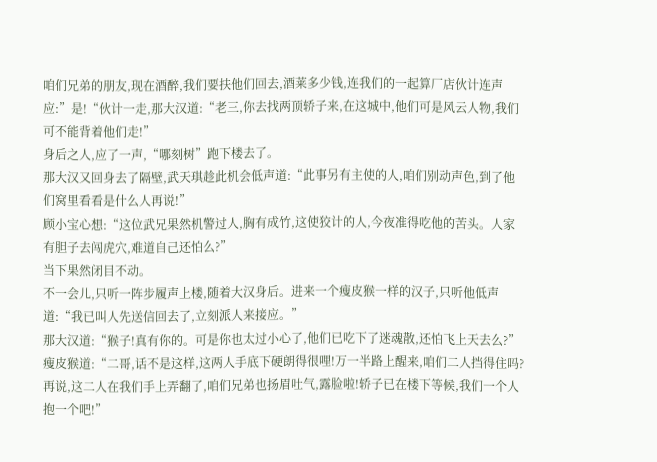咱们兄弟的朋友,现在酒醉,我们要扶他们回去,酒莱多少钱,连我们的一起算厂店伙计连声应:”是!“伙计一走,那大汉道:“老三,你去找两顶轿子来,在这城中,他们可是风云人物,我们可不能背着他们走!”
身后之人,应了一声,“哪刻树”跑下楼去了。
那大汉又回身去了隔壁,武天琪趁此机会低声道:“此事另有主使的人,咱们别动声色,到了他们窝里看看是什么人再说!”
顾小宝心想:“这位武兄果然机警过人,胸有成竹,这使狡计的人,今夜准得吃他的苦头。人家有胆子去闯虎穴,难道自己还怕么?”
当下果然闭目不动。
不一会儿,只听一阵步履声上楼,随着大汉身后。进来一个瘦皮猴一样的汉子,只听他低声道:“我已叫人先送信回去了,立刻派人来接应。”
那大汉道:“猴子!真有你的。可是你也太过小心了,他们已吃下了迷魂散,还怕飞上天去么?”
瘦皮猴道:“二哥,话不是这样,这两人手底下硬朗得很哩!万一半路上醒来,咱们二人挡得住吗?再说,这二人在我们手上弄翻了,咱们兄弟也扬眉吐气,露脸啦!轿子已在楼下等候,我们一个人抱一个吧!”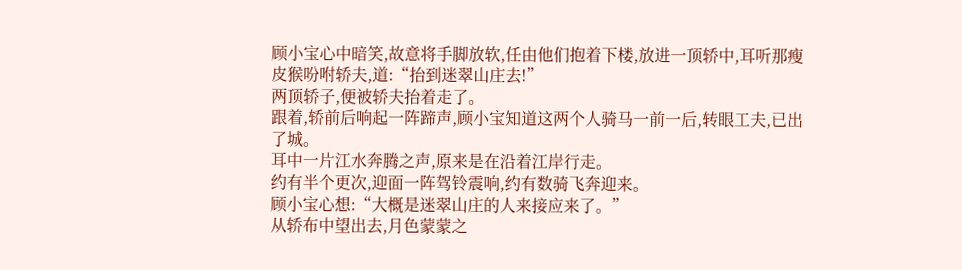顾小宝心中暗笑,故意将手脚放软,任由他们抱着下楼,放进一顶轿中,耳听那瘦皮猴吩咐轿夫,道:“抬到迷翠山庄去!”
两顶轿子,便被轿夫抬着走了。
跟着,轿前后响起一阵蹄声,顾小宝知道这两个人骑马一前一后,转眼工夫,已出了城。
耳中一片江水奔腾之声,原来是在沿着江岸行走。
约有半个更次,迎面一阵驾铃震响,约有数骑飞奔迎来。
顾小宝心想:“大概是迷翠山庄的人来接应来了。”
从轿布中望出去,月色蒙蒙之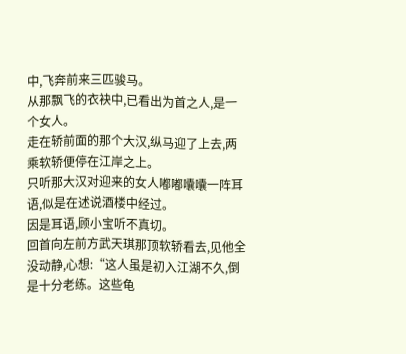中,飞奔前来三匹骏马。
从那飘飞的衣袂中,已看出为首之人,是一个女人。
走在轿前面的那个大汉,纵马迎了上去,两乘软轿便停在江岸之上。
只听那大汉对迎来的女人嘟嘟囔囔一阵耳语,似是在述说酒楼中经过。
因是耳语,顾小宝听不真切。
回首向左前方武天琪那顶软轿看去,见他全没动静,心想:“这人虽是初入江湖不久,倒是十分老练。这些龟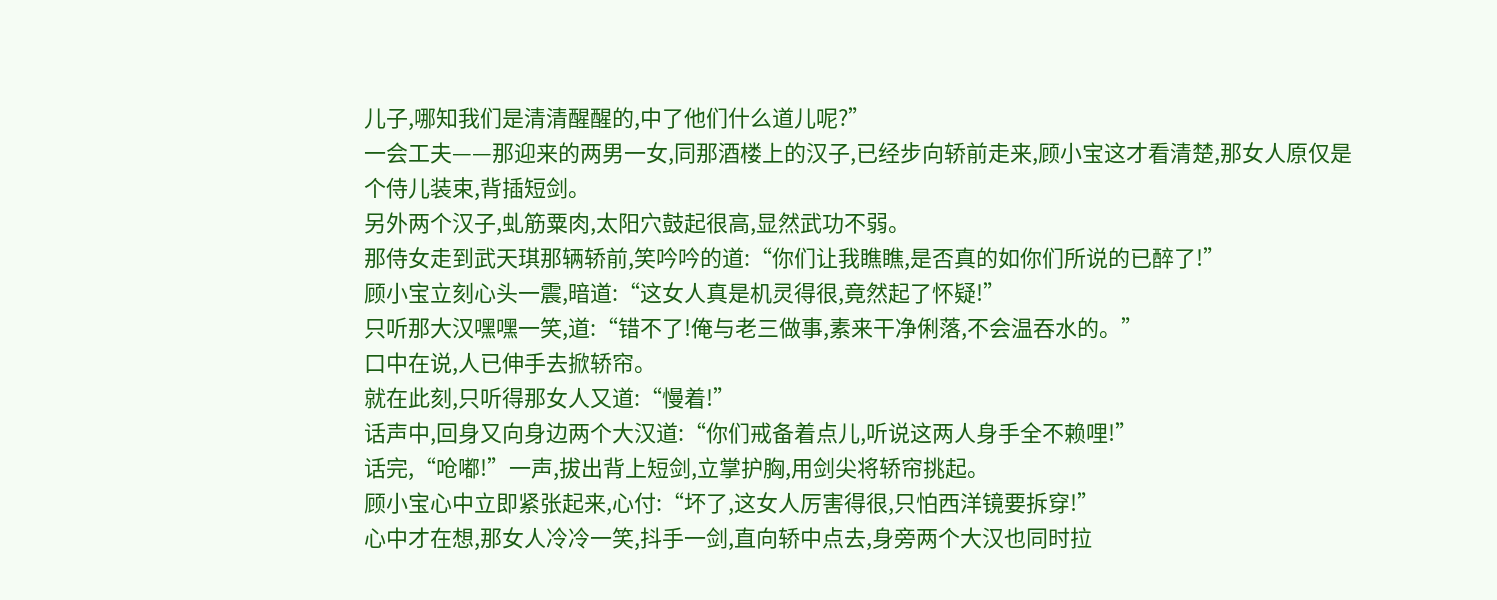儿子,哪知我们是清清醒醒的,中了他们什么道儿呢?”
一会工夫——那迎来的两男一女,同那酒楼上的汉子,已经步向轿前走来,顾小宝这才看清楚,那女人原仅是个侍儿装束,背插短剑。
另外两个汉子,虬筋粟肉,太阳穴鼓起很高,显然武功不弱。
那侍女走到武天琪那辆轿前,笑吟吟的道:“你们让我瞧瞧,是否真的如你们所说的已醉了!”
顾小宝立刻心头一震,暗道:“这女人真是机灵得很,竟然起了怀疑!”
只听那大汉嘿嘿一笑,道:“错不了!俺与老三做事,素来干净俐落,不会温吞水的。”
口中在说,人已伸手去掀轿帘。
就在此刻,只听得那女人又道:“慢着!”
话声中,回身又向身边两个大汉道:“你们戒备着点儿,听说这两人身手全不赖哩!”
话完,“呛嘟!”一声,拔出背上短剑,立掌护胸,用剑尖将轿帘挑起。
顾小宝心中立即紧张起来,心付:“坏了,这女人厉害得很,只怕西洋镜要拆穿!”
心中才在想,那女人冷冷一笑,抖手一剑,直向轿中点去,身旁两个大汉也同时拉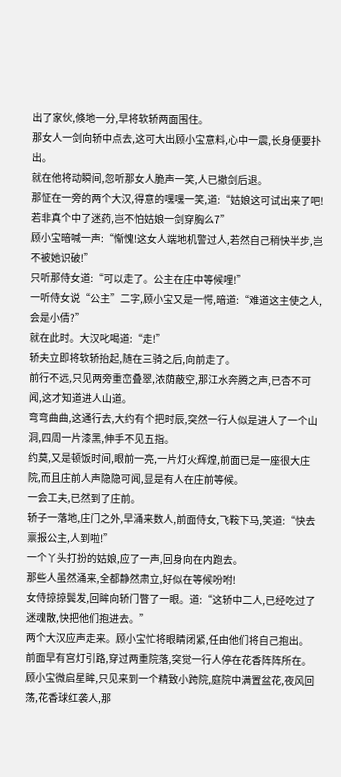出了家伙,倏地一分,早将软轿两面围住。
那女人一剑向轿中点去,这可大出顾小宝意料,心中一震,长身便要扑出。
就在他将动瞬间,忽听那女人脆声一笑,人已撤剑后退。
那怔在一旁的两个大汉,得意的嘿嘿一笑,道:“姑娘这可试出来了吧!若非真个中了迷药,岂不怕姑娘一剑穿胸么7”
顾小宝暗喊一声:“惭愧!这女人端地机警过人,若然自己稍快半步,岂不被她识破!”
只听那侍女道:“可以走了。公主在庄中等候哩!”
一听侍女说“公主”二字,顾小宝又是一愕,暗道:“难道这主使之人,会是小倩?”
就在此时。大汉叱喝道:“走!”
轿夫立即将软轿抬起,随在三骑之后,向前走了。
前行不远,只见两旁重峦叠翠,浓荫蔽空,那江水奔腾之声,已杏不可闻,这才知道进人山道。
弯弯曲曲,这通行去,大约有个把时辰,突然一行人似是进人了一个山洞,四周一片漆黑,伸手不见五指。
约莫,又是顿饭时间,眼前一亮,一片灯火辉煌,前面已是一座很大庄院,而且庄前人声隐隐可闻,显是有人在庄前等候。
一会工夫,已然到了庄前。
轿子一落地,庄门之外,早涌来数人,前面侍女,飞鞍下马,笑道:“快去禀报公主,人到啦!”
一个丫头打扮的姑娘,应了一声,回身向在内跑去。
那些人虽然涌来,全都静然肃立,好似在等候吩咐!
女侍掠掠鬓发,回眸向轿门瞥了一眼。道:“这轿中二人,已经吃过了迷魂散,快把他们抱进去。”
两个大汉应声走来。顾小宝忙将眼睛闭紧,任由他们将自己抱出。
前面早有宫灯引路,穿过两重院落,突觉一行人停在花香阵阵所在。
顾小宝微启星眸,只见来到一个精致小跨院,庭院中满置盆花,夜风回荡,花香球红袭人,那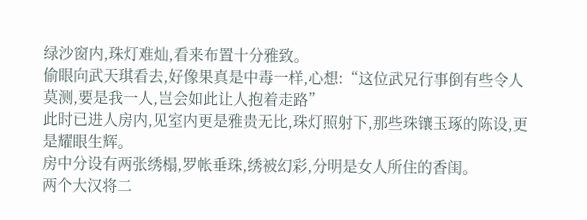绿沙窗内,珠灯难灿,看来布置十分雅致。
偷眼向武天琪看去,好像果真是中毒一样,心想:“这位武兄行事倒有些令人莫测,要是我一人,岂会如此让人抱着走路”
此时已进人房内,见室内更是雅贵无比,珠灯照射下,那些珠镶玉琢的陈设,更是耀眼生辉。
房中分设有两张绣榻,罗帐垂珠,绣被幻彩,分明是女人所住的香闺。
两个大汉将二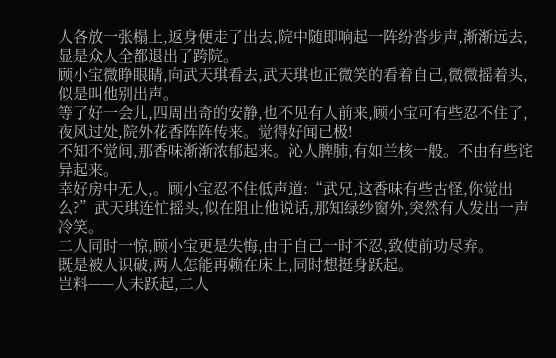人各放一张榻上,返身便走了出去,院中随即响起一阵纷沓步声,渐渐远去,显是众人全都退出了跨院。
顾小宝微睁眼睛,向武天琪看去,武天琪也正微笑的看着自己,微微摇着头,似是叫他别出声。
等了好一会儿,四周出奇的安静,也不见有人前来,顾小宝可有些忍不住了,夜风过处,院外花香阵阵传来。觉得好闻已极!
不知不觉间,那香味渐渐浓郁起来。沁人脾肺,有如兰核一般。不由有些诧异起来。
幸好房中无人,。顾小宝忍不住低声道:“武兄,这香味有些古怪,你觉出么?”武天琪连忙摇头,似在阻止他说话,那知绿纱窗外,突然有人发出一声冷笑。
二人同时一惊,顾小宝更是失悔,由于自己一时不忍,致使前功尽弃。
既是被人识破,两人怎能再赖在床上,同时想挺身跃起。
岂料——人未跃起,二人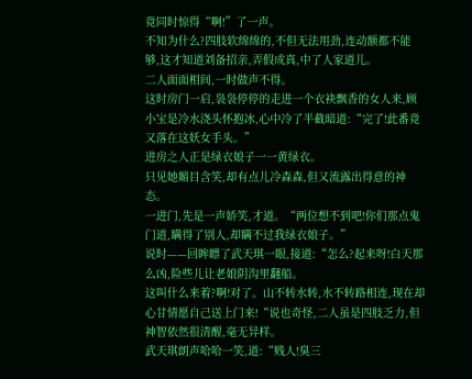竟同时惊得“啊!”了一声。
不知为什么?四肢软绵绵的,不但无法用劲,连动额都不能够,这才知道刘备招亲,弄假成真,中了人家道儿。
二人面面相间,一时做声不得。
这时房门一启,袅袅停停的走进一个衣袂飘香的女人来,顾小宝是冷水浇头怀抱冰,心中冷了半截暗道:“完了!此番竟又落在这妖女手头。”
进房之人正是绿衣娘子一一黄绿衣。
只见她媚目含笑,却有点儿冷森森,但又流露出得意的神态。
一进门,先是一声娇笑,才道。“两位想不到吧!你们那点鬼门道,瞒得了别人,却瞒不过我绿衣娘子。”
说时——回眸瞟了武天琪一眼,接道:“怎么?起来呀!白天那么凶,险些儿让老娘阴沟里翻船。
这叫什么来着?啊!对了。山不转水转,水不转路相连,现在却心甘情愿自己送上门来!“说也奇怪,二人虽是四肢乏力,但神智依然很清醒,毫无异样。
武天琪朗声哈哈一笑,道:“贱人!臭三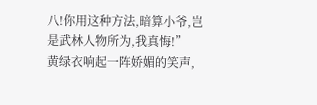八!你用这种方法,暗算小爷,岂是武林人物所为,我真悔!”
黄绿衣响起一阵娇媚的笑声,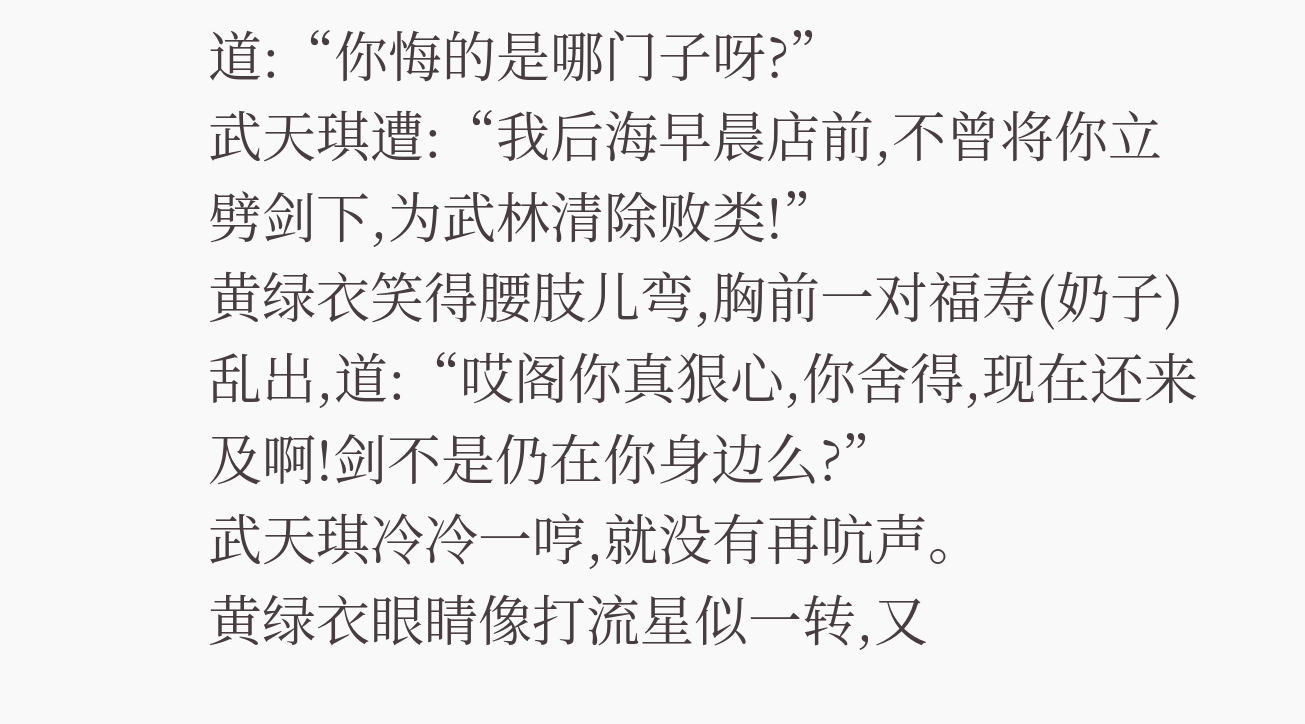道:“你悔的是哪门子呀?”
武天琪遭:“我后海早晨店前,不曾将你立劈剑下,为武林清除败类!”
黄绿衣笑得腰肢儿弯,胸前一对福寿(奶子)乱出,道:“哎阁你真狠心,你舍得,现在还来及啊!剑不是仍在你身边么?”
武天琪冷冷一哼,就没有再吭声。
黄绿衣眼睛像打流星似一转,又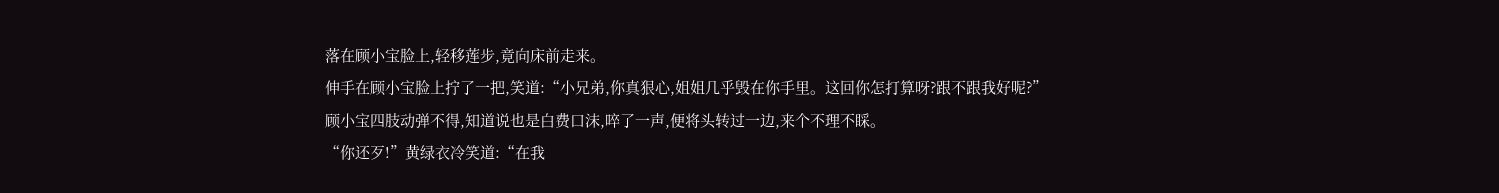落在顾小宝脸上,轻移莲步,竟向床前走来。
伸手在顾小宝脸上拧了一把,笑道:“小兄弟,你真狠心,姐姐几乎毁在你手里。这回你怎打算呀?跟不跟我好呢?”
顾小宝四肢动弹不得,知道说也是白费口沫,啐了一声,便将头转过一边,来个不理不睬。
“你还歹!”黄绿衣冷笑道:“在我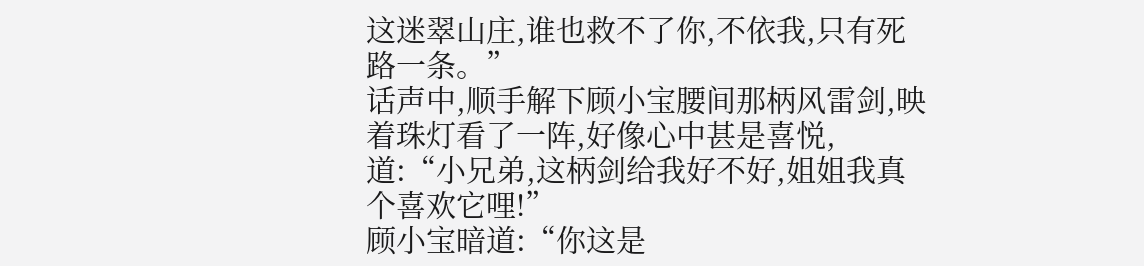这迷翠山庄,谁也救不了你,不依我,只有死路一条。”
话声中,顺手解下顾小宝腰间那柄风雷剑,映着珠灯看了一阵,好像心中甚是喜悦,道:“小兄弟,这柄剑给我好不好,姐姐我真个喜欢它哩!”
顾小宝暗道:“你这是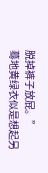脱掉裤子放屁。”
蓦地黄绿衣似是想起另